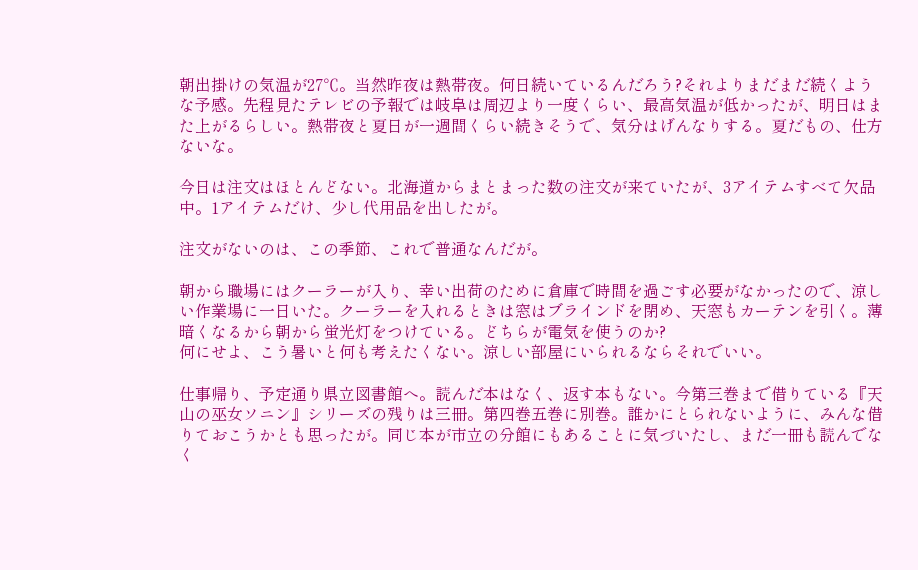朝出掛けの気温が27℃。当然昨夜は熱帯夜。何日続いているんだろう?それよりまだまだ続くような予感。先程見たテレビの予報では岐阜は周辺より一度くらい、最高気温が低かったが、明日はまた上がるらしい。熱帯夜と夏日が一週間くらい続きそうで、気分はげんなりする。夏だもの、仕方ないな。

今日は注文はほとんどない。北海道からまとまった数の注文が来ていたが、3アイテムすべて欠品中。1アイテムだけ、少し代用品を出したが。

注文がないのは、この季節、これで普通なんだが。

朝から職場にはクーラーが入り、幸い出荷のために倉庫で時間を過ごす必要がなかったので、涼しい作業場に一日いた。クーラーを入れるときは窓はブラインドを閉め、天窓もカーテンを引く。薄暗くなるから朝から蛍光灯をつけている。どちらが電気を使うのか?
何にせよ、こう暑いと何も考えたくない。涼しい部屋にいられるならそれでいい。

仕事帰り、予定通り県立図書館へ。読んだ本はなく、返す本もない。今第三巻まで借りている『天山の巫女ソニン』シリーズの残りは三冊。第四巻五巻に別巻。誰かにとられないように、みんな借りておこうかとも思ったが。同じ本が市立の分館にもあることに気づいたし、まだ一冊も読んでなく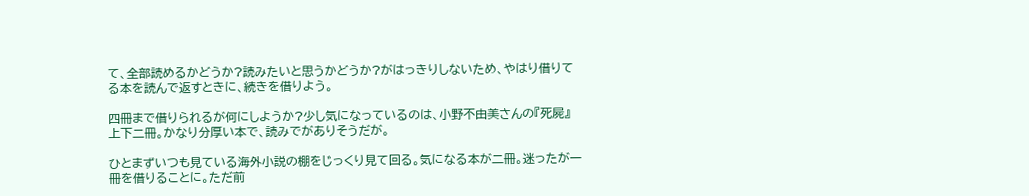て、全部読めるかどうか?読みたいと思うかどうか?がはっきりしないため、やはり借りてる本を読んで返すときに、続きを借りよう。

四冊まで借りられるが何にしようか?少し気になっているのは、小野不由美さんの『死屍』上下二冊。かなり分厚い本で、読みでがありそうだが。

ひとまずいつも見ている海外小説の棚をじっくり見て回る。気になる本が二冊。迷ったが一冊を借りることに。ただ前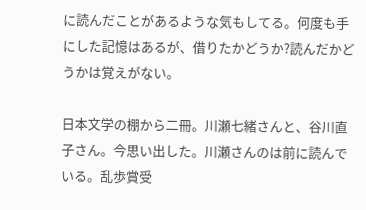に読んだことがあるような気もしてる。何度も手にした記憶はあるが、借りたかどうか?読んだかどうかは覚えがない。

日本文学の棚から二冊。川瀬七緒さんと、谷川直子さん。今思い出した。川瀬さんのは前に読んでいる。乱歩賞受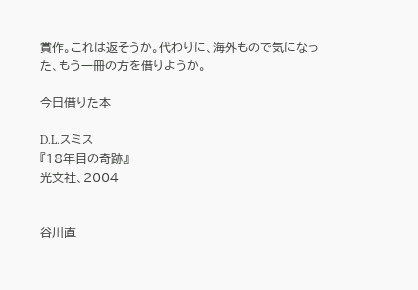賞作。これは返そうか。代わりに、海外もので気になった、もう一冊の方を借りようか。

今日借りた本

D.L.スミス
『18年目の奇跡』
光文社、2004


谷川直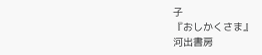子
『おしかくさま』
河出書房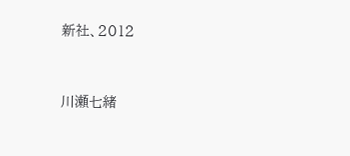新社、2012


川瀬七緒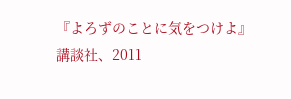『よろずのことに気をつけよ』
講談社、2011